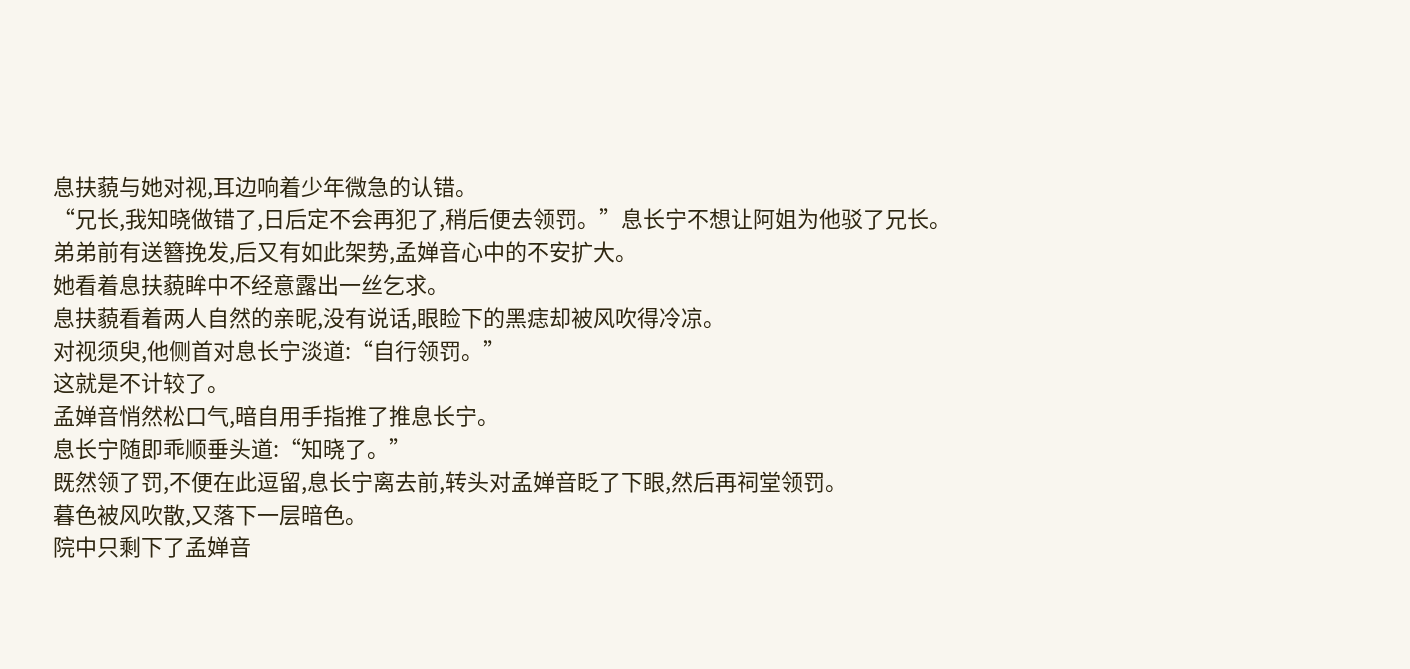息扶藐与她对视,耳边响着少年微急的认错。
“兄长,我知晓做错了,日后定不会再犯了,稍后便去领罚。”息长宁不想让阿姐为他驳了兄长。
弟弟前有送簪挽发,后又有如此架势,孟婵音心中的不安扩大。
她看着息扶藐眸中不经意露出一丝乞求。
息扶藐看着两人自然的亲昵,没有说话,眼睑下的黑痣却被风吹得冷凉。
对视须臾,他侧首对息长宁淡道:“自行领罚。”
这就是不计较了。
孟婵音悄然松口气,暗自用手指推了推息长宁。
息长宁随即乖顺垂头道:“知晓了。”
既然领了罚,不便在此逗留,息长宁离去前,转头对孟婵音眨了下眼,然后再祠堂领罚。
暮色被风吹散,又落下一层暗色。
院中只剩下了孟婵音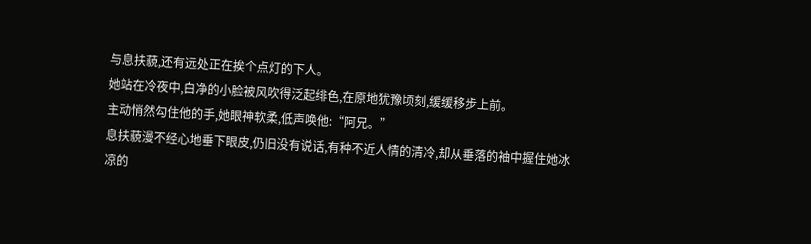与息扶藐,还有远处正在挨个点灯的下人。
她站在冷夜中,白净的小脸被风吹得泛起绯色,在原地犹豫顷刻,缓缓移步上前。
主动悄然勾住他的手,她眼神软柔,低声唤他:“阿兄。”
息扶藐漫不经心地垂下眼皮,仍旧没有说话,有种不近人情的清冷,却从垂落的袖中握住她冰凉的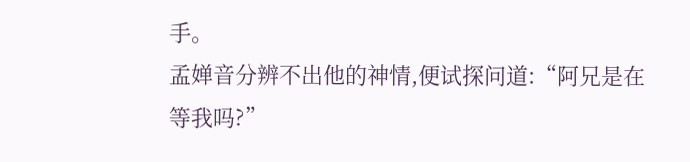手。
孟婵音分辨不出他的神情,便试探问道:“阿兄是在等我吗?”